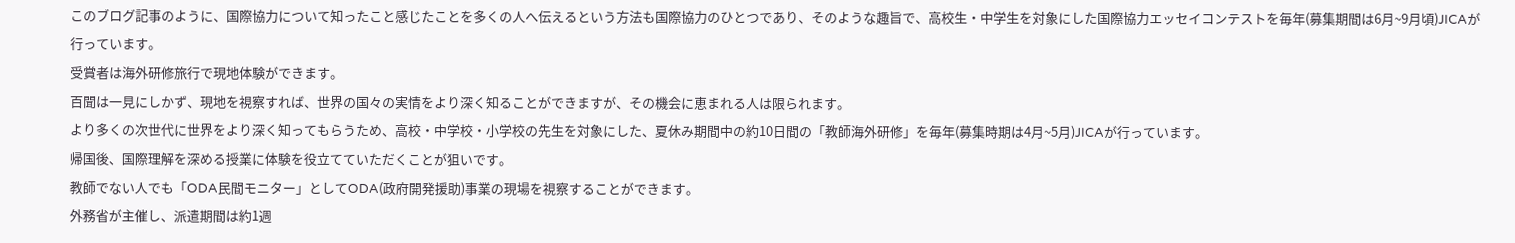このブログ記事のように、国際協力について知ったこと感じたことを多くの人へ伝えるという方法も国際協力のひとつであり、そのような趣旨で、高校生・中学生を対象にした国際協力エッセイコンテストを毎年(募集期間は6月~9月頃)JICAが行っています。
受賞者は海外研修旅行で現地体験ができます。
百聞は一見にしかず、現地を視察すれば、世界の国々の実情をより深く知ることができますが、その機会に恵まれる人は限られます。
より多くの次世代に世界をより深く知ってもらうため、高校・中学校・小学校の先生を対象にした、夏休み期間中の約10日間の「教師海外研修」を毎年(募集時期は4月~5月)JICAが行っています。
帰国後、国際理解を深める授業に体験を役立てていただくことが狙いです。
教師でない人でも「ODA民間モニター」としてODA(政府開発援助)事業の現場を視察することができます。
外務省が主催し、派遣期間は約1週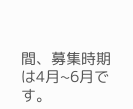間、募集時期は4月~6月です。